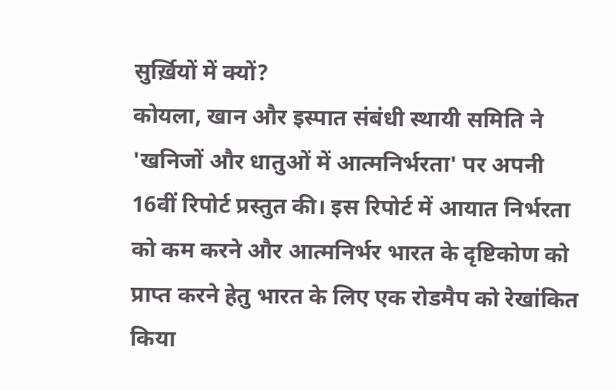सुर्ख़ियों में क्यों?
कोयला, खान और इस्पात संबंधी स्थायी समिति ने 'खनिजों और धातुओं में आत्मनिर्भरता' पर अपनी 16वीं रिपोर्ट प्रस्तुत की। इस रिपोर्ट में आयात निर्भरता को कम करने और आत्मनिर्भर भारत के दृष्टिकोण को प्राप्त करने हेतु भारत के लिए एक रोडमैप को रेखांकित किया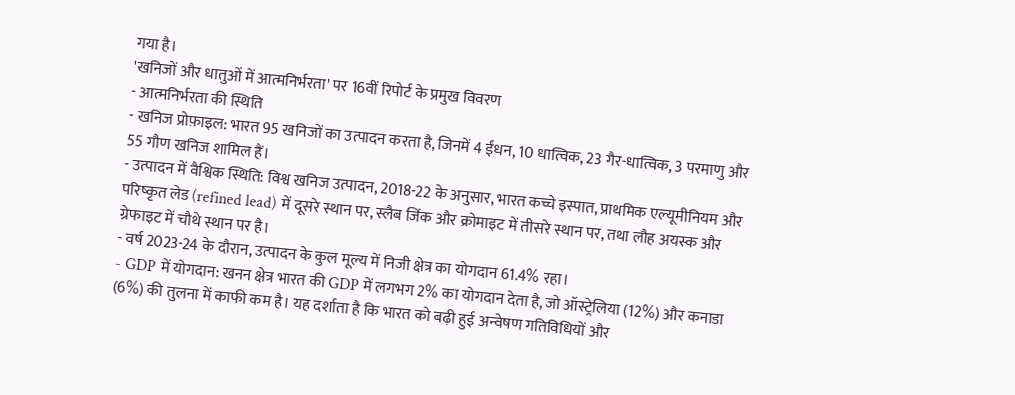गया है।
'खनिजों और धातुओं में आत्मनिर्भरता' पर 16वीं रिपोर्ट के प्रमुख विवरण
- आत्मनिर्भरता की स्थिति
- खनिज प्रोफ़ाइल: भारत 95 खनिजों का उत्पादन करता है, जिनमें 4 ईंधन, 10 धात्विक, 23 गैर-धात्विक, 3 परमाणु और 55 गौण खनिज शामिल हैं।
- उत्पादन में वैश्विक स्थिति: विश्व खनिज उत्पादन, 2018-22 के अनुसार, भारत कच्चे इस्पात, प्राथमिक एल्यूमीनियम और परिष्कृत लेड (refined lead) में दूसरे स्थान पर, स्लैब जिंक और क्रोमाइट में तीसरे स्थान पर, तथा लौह अयस्क और ग्रेफाइट में चौथे स्थान पर है।
- वर्ष 2023-24 के दौरान, उत्पादन के कुल मूल्य में निजी क्षेत्र का योगदान 61.4% रहा।
- GDP में योगदान: खनन क्षेत्र भारत की GDP में लगभग 2% का योगदान देता है, जो ऑस्ट्रेलिया (12%) और कनाडा (6%) की तुलना में काफी कम है। यह दर्शाता है कि भारत को बढ़ी हुई अन्वेषण गतिविधियों और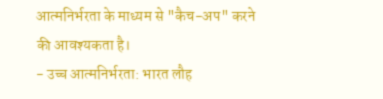आत्मनिर्भरता के माध्यम से "कैच-अप" करने की आवश्यकता है।
- उच्च आत्मनिर्भरता: भारत लौह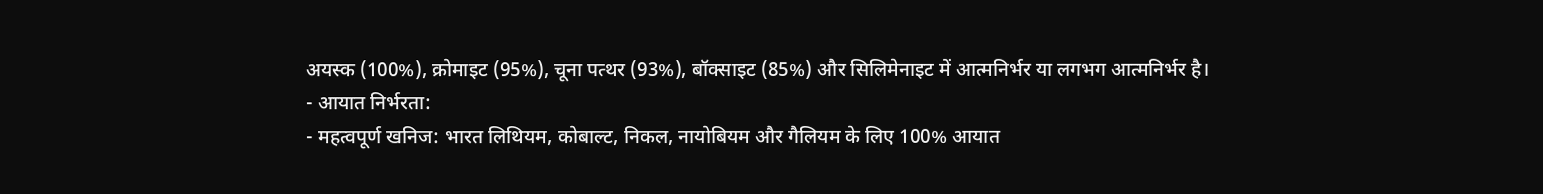अयस्क (100%), क्रोमाइट (95%), चूना पत्थर (93%), बॉक्साइट (85%) और सिलिमेनाइट में आत्मनिर्भर या लगभग आत्मनिर्भर है।
- आयात निर्भरता:
- महत्वपूर्ण खनिज: भारत लिथियम, कोबाल्ट, निकल, नायोबियम और गैलियम के लिए 100% आयात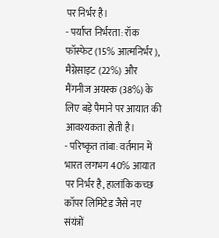पर निर्भर है।
- पर्याप्त निर्भरता: रॉक फॉस्फेट (15% आत्मनिर्भर), मैग्नेसाइट (22%) और मैंगनीज अयस्क (38%) के लिए बड़े पैमाने पर आयात की आवश्यकता होती है।
- परिष्कृत तांबा: वर्तमान में भारत लगभग 40% आयात पर निर्भर है, हालांकि कच्छ कॉपर लिमिटेड जैसे नए संयंत्रों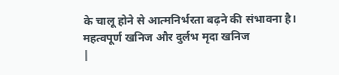के चालू होने से आत्मनिर्भरता बढ़ने की संभावना है।
महत्वपूर्ण खनिज और दुर्लभ मृदा खनिज
|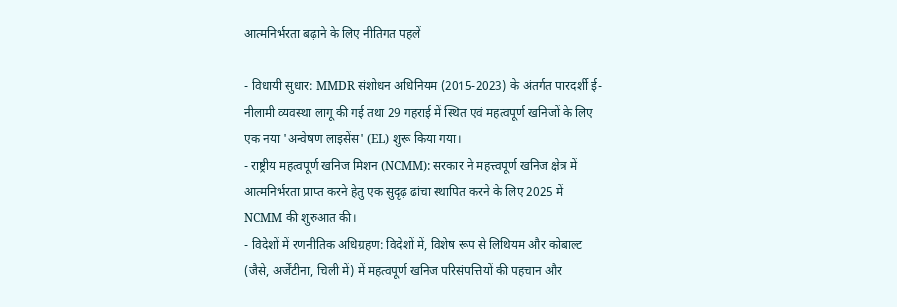आत्मनिर्भरता बढ़ाने के लिए नीतिगत पहलें

- विधायी सुधार: MMDR संशोधन अधिनियम (2015-2023) के अंतर्गत पारदर्शी ई-नीलामी व्यवस्था लागू की गई तथा 29 गहराई में स्थित एवं महत्वपूर्ण खनिजों के लिए एक नया 'अन्वेषण लाइसेंस' (EL) शुरू किया गया।
- राष्ट्रीय महत्वपूर्ण खनिज मिशन (NCMM): सरकार ने महत्त्वपूर्ण खनिज क्षेत्र में आत्मनिर्भरता प्राप्त करने हेतु एक सुदृढ़ ढांचा स्थापित करने के लिए 2025 में NCMM की शुरुआत की।
- विदेशों में रणनीतिक अधिग्रहण: विदेशों में, विशेष रूप से लिथियम और कोबाल्ट (जैसे, अर्जेंटीना, चिली में) में महत्वपूर्ण खनिज परिसंपत्तियों की पहचान और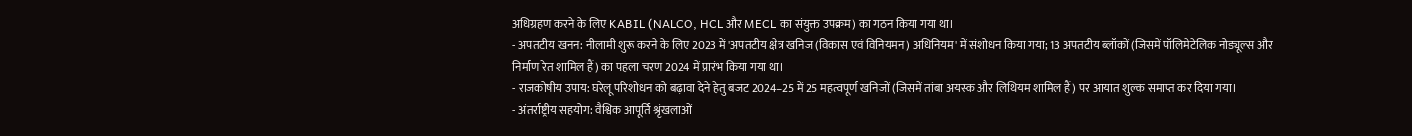अधिग्रहण करने के लिए KABIL (NALCO, HCL और MECL का संयुक्त उपक्रम) का गठन किया गया था।
- अपतटीय खनन: नीलामी शुरू करने के लिए 2023 में 'अपतटीय क्षेत्र खनिज (विकास एवं विनियमन) अधिनियम' में संशोधन किया गया; 13 अपतटीय ब्लॉकों (जिसमें पॉलिमेटेलिक नोड्यूल्स और निर्माण रेत शामिल हैं) का पहला चरण 2024 में प्रारंभ किया गया था।
- राजकोषीय उपाय: घरेलू परिशोधन को बढ़ावा देने हेतु बजट 2024–25 में 25 महत्वपूर्ण खनिजों (जिसमें तांबा अयस्क और लिथियम शामिल हैं) पर आयात शुल्क समाप्त कर दिया गया।
- अंतर्राष्ट्रीय सहयोग: वैश्विक आपूर्ति श्रृंखलाओं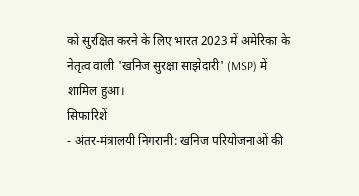को सुरक्षित करने के लिए भारत 2023 में अमेरिका के नेतृत्व वाली 'खनिज सुरक्षा साझेदारी' (MSP) में शामिल हुआ।
सिफारिशें
- अंतर-मंत्रालयी निगरानी: खनिज परियोजनाओं की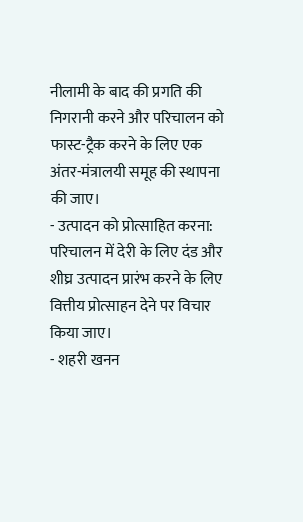नीलामी के बाद की प्रगति की निगरानी करने और परिचालन को फास्ट-ट्रैक करने के लिए एक अंतर-मंत्रालयी समूह की स्थापना की जाए।
- उत्पादन को प्रोत्साहित करना: परिचालन में देरी के लिए दंड और शीघ्र उत्पादन प्रारंभ करने के लिए वित्तीय प्रोत्साहन देने पर विचार किया जाए।
- शहरी खनन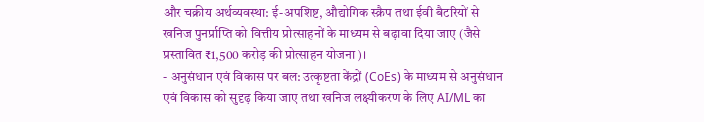और चक्रीय अर्थव्यवस्था: ई-अपशिष्ट, औद्योगिक स्क्रैप तथा ईवी बैटरियों से खनिज पुनर्प्राप्ति को वित्तीय प्रोत्साहनों के माध्यम से बढ़ावा दिया जाए (जैसे प्रस्तावित ₹1,500 करोड़ की प्रोत्साहन योजना)।
- अनुसंधान एवं विकास पर बल: उत्कृष्टता केंद्रों (CoEs) के माध्यम से अनुसंधान एवं विकास को सुदृढ़ किया जाए तथा खनिज लक्ष्यीकरण के लिए AI/ML का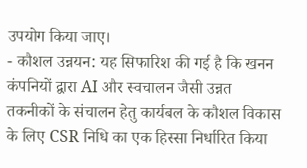उपयोग किया जाए।
- कौशल उन्नयन: यह सिफारिश की गई है कि खनन कंपनियों द्वारा AI और स्वचालन जैसी उन्नत तकनीकों के संचालन हेतु कार्यबल के कौशल विकास के लिए CSR निधि का एक हिस्सा निर्धारित किया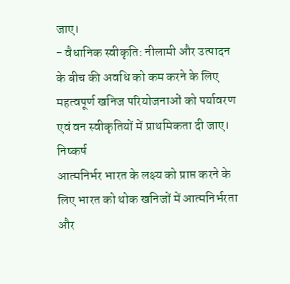जाए।
- वैधानिक स्वीकृति: नीलामी और उत्पादन के बीच की अवधि को कम करने के लिए महत्वपूर्ण खनिज परियोजनाओं को पर्यावरण एवं वन स्वीकृतियों में प्राथमिकता दी जाए।
निष्कर्ष
आत्मनिर्भर भारत के लक्ष्य को प्राप्त करने के लिए भारत को थोक खनिजों में आत्मनिर्भरता और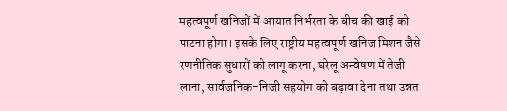महत्वपूर्ण खनिजों में आयात निर्भरता के बीच की खाई को पाटना होगा। इसके लिए राष्ट्रीय महत्वपूर्ण खनिज मिशन जैसे रणनीतिक सुधारों को लागू करना, घरेलू अन्वेषण में तेजी लाना, सार्वजनिक-निजी सहयोग को बढ़ावा देना तथा उन्नत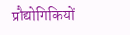प्रौद्योगिकियों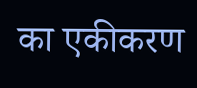का एकीकरण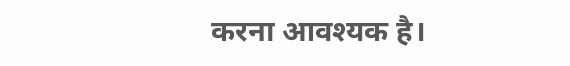करना आवश्यक है।